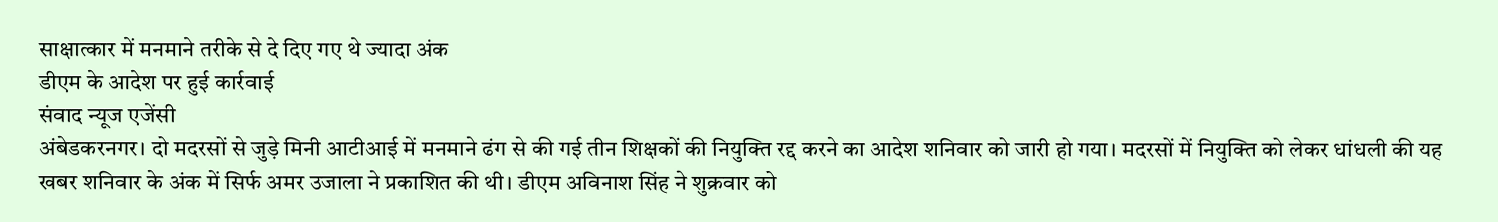साक्षात्कार में मनमाने तरीके से दे दिए गए थे ज्यादा अंक
डीएम के आदेश पर हुई कार्रवाई
संवाद न्यूज एजेंसी
अंबेडकरनगर। दो मदरसों से जुड़े मिनी आटीआई में मनमाने ढंग से की गई तीन शिक्षकों की नियुक्ति रद्द करने का आदेश शनिवार को जारी हो गया। मदरसों में नियुक्ति को लेकर धांधली की यह खबर शनिवार के अंक में सिर्फ अमर उजाला ने प्रकाशित की थी। डीएम अविनाश सिंह ने शुक्रवार को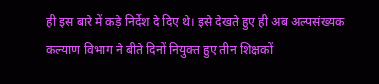ही इस बारे में कड़े निर्देश दे दिए थे। इसे देखते हुए ही अब अल्पसंख्यक कल्याण विभाग ने बीते दिनों नियुक्त हुए तीन शिक्षकों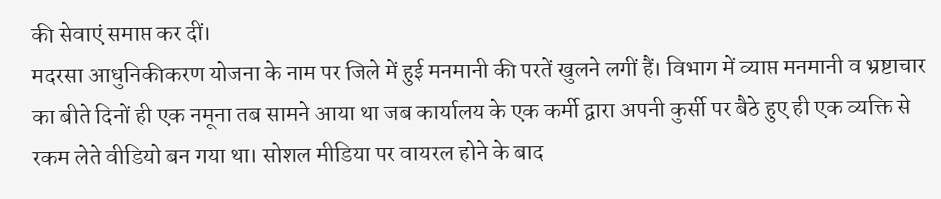की सेवाएं समाप्त कर दीं।
मदरसा आधुनिकीकरण योजना के नाम पर जिले में हुई मनमानी की परतें खुलने लगीं हैं। विभाग में व्याप्त मनमानी व भ्रष्टाचार का बीते दिनों ही एक नमूना तब सामने आया था जब कार्यालय के एक कर्मी द्वारा अपनी कुर्सी पर बैठे हुए ही एक व्यक्ति से रकम लेते वीडियो बन गया था। सोशल मीडिया पर वायरल होने के बाद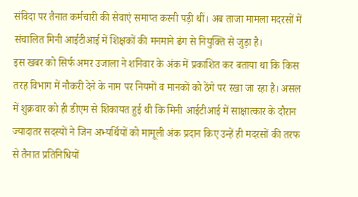संविदा पर तैनात कर्मचारी की सेवाएं समाप्त करनी पड़ी थीं। अब ताजा मामला मदरसों में संचालित मिनी आईटीआई में शिक्षकों की मनमाने ढंग से नियुक्ति से जुड़ा है।
इस खबर को सिर्फ अमर उजाला ने शनिवार के अंक में प्रकाशित कर बताया था कि किस तरह विभाग में नौकरी देने के नाम पर नियमों व मानकों को ठेंगे पर रखा जा रहा है। असल में शुक्रवार को ही डीएम से शिकायत हुई थी कि मिनी आईटीआई में साक्षात्कार के दौरान ज्यादातर सदस्यों ने जिन अभ्यर्थियों को मामूली अंक प्रदान किए उन्हें ही मदरसों की तरफ से तैनात प्रतिनिधियों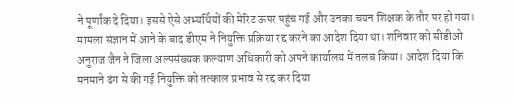ने पूर्णांक दे दिया। इससे ऐसे अभ्यर्थियों की मेरिट ऊपर पहुंच गई और उनका चयन शिक्षक के तौर पर हो गया।
मामला संज्ञान में आने के बाद डीएम ने नियुक्ति प्रक्रिया रद्द करने का आदेश दिया था। शनिवार को सीडीओ अनुराज जैन ने जिला अल्पसंख्यक कल्याण अधिकारी को अपने कार्यालय में तलब किया। आदेश दिया कि मनमाने ढंग से की गई नियुक्ति को तत्काल प्रभाव से रद्द कर दिया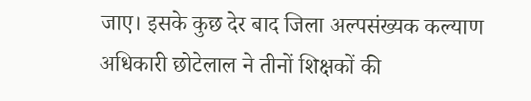जाए। इसके कुछ देर बाद जिला अल्पसंख्यक कल्याण अधिकारी छोटेलाल ने तीनों शिक्षकों की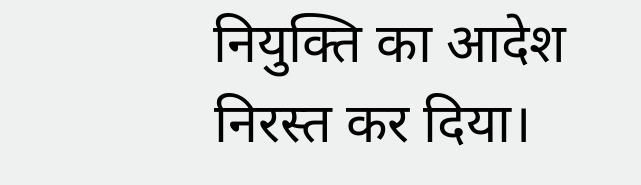नियुक्ति का आदेश निरस्त कर दिया।